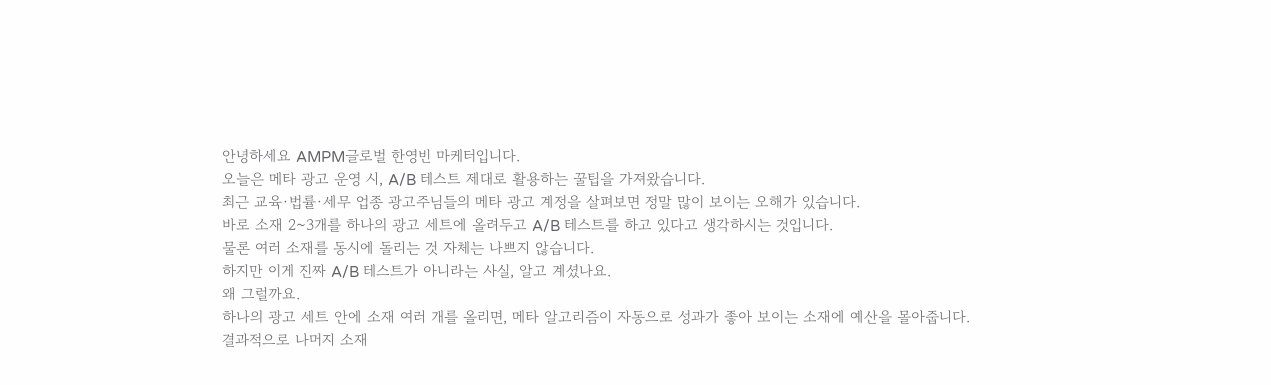안녕하세요 AMPM글로벌 한영빈 마케터입니다.
오늘은 메타 광고 운영 시, A/B 테스트 제대로 활용하는 꿀팁을 가져왔습니다.
최근 교육·법률·세무 업종 광고주님들의 메타 광고 계정을 살펴보면 정말 많이 보이는 오해가 있습니다.
바로 소재 2~3개를 하나의 광고 세트에 올려두고 A/B 테스트를 하고 있다고 생각하시는 것입니다.
물론 여러 소재를 동시에 돌리는 것 자체는 나쁘지 않습니다.
하지만 이게 진짜 A/B 테스트가 아니라는 사실, 알고 계셨나요.
왜 그럴까요.
하나의 광고 세트 안에 소재 여러 개를 올리면, 메타 알고리즘이 자동으로 성과가 좋아 보이는 소재에 예산을 몰아줍니다.
결과적으로 나머지 소재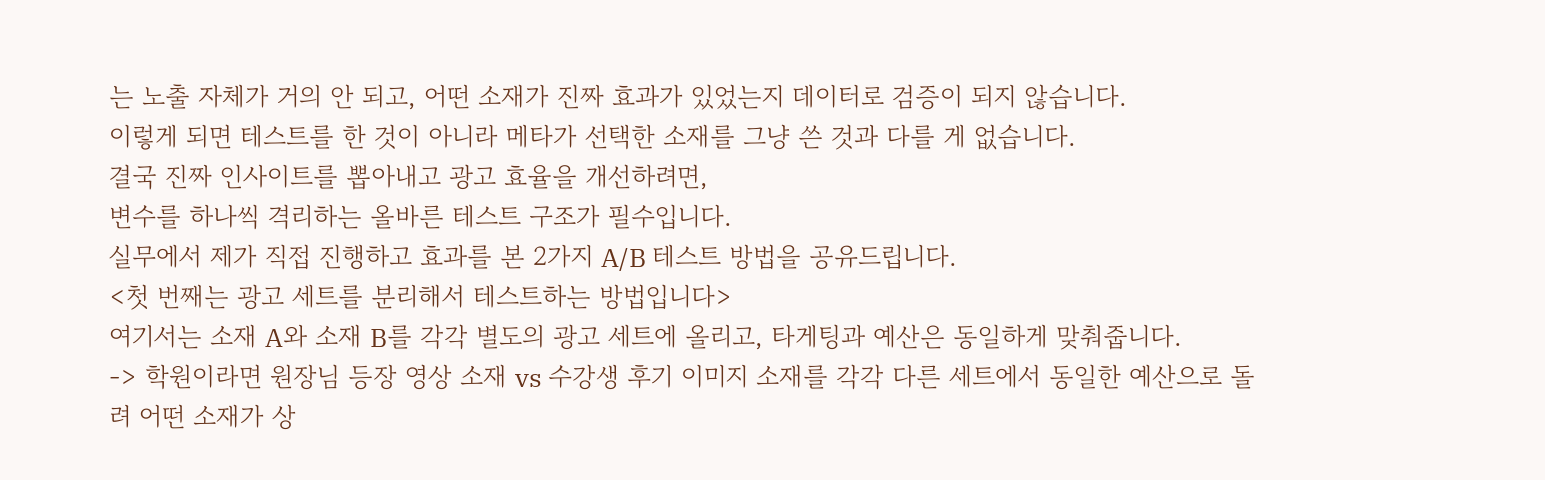는 노출 자체가 거의 안 되고, 어떤 소재가 진짜 효과가 있었는지 데이터로 검증이 되지 않습니다.
이렇게 되면 테스트를 한 것이 아니라 메타가 선택한 소재를 그냥 쓴 것과 다를 게 없습니다.
결국 진짜 인사이트를 뽑아내고 광고 효율을 개선하려면,
변수를 하나씩 격리하는 올바른 테스트 구조가 필수입니다.
실무에서 제가 직접 진행하고 효과를 본 2가지 A/B 테스트 방법을 공유드립니다.
<첫 번째는 광고 세트를 분리해서 테스트하는 방법입니다>
여기서는 소재 A와 소재 B를 각각 별도의 광고 세트에 올리고, 타게팅과 예산은 동일하게 맞춰줍니다.
-> 학원이라면 원장님 등장 영상 소재 vs 수강생 후기 이미지 소재를 각각 다른 세트에서 동일한 예산으로 돌려 어떤 소재가 상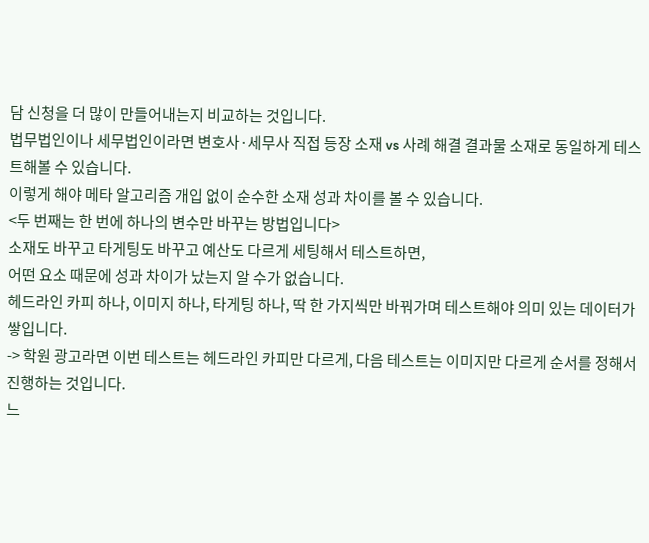담 신청을 더 많이 만들어내는지 비교하는 것입니다.
법무법인이나 세무법인이라면 변호사·세무사 직접 등장 소재 vs 사례 해결 결과물 소재로 동일하게 테스트해볼 수 있습니다.
이렇게 해야 메타 알고리즘 개입 없이 순수한 소재 성과 차이를 볼 수 있습니다.
<두 번째는 한 번에 하나의 변수만 바꾸는 방법입니다>
소재도 바꾸고 타게팅도 바꾸고 예산도 다르게 세팅해서 테스트하면,
어떤 요소 때문에 성과 차이가 났는지 알 수가 없습니다.
헤드라인 카피 하나, 이미지 하나, 타게팅 하나, 딱 한 가지씩만 바꿔가며 테스트해야 의미 있는 데이터가 쌓입니다.
-> 학원 광고라면 이번 테스트는 헤드라인 카피만 다르게, 다음 테스트는 이미지만 다르게 순서를 정해서 진행하는 것입니다.
느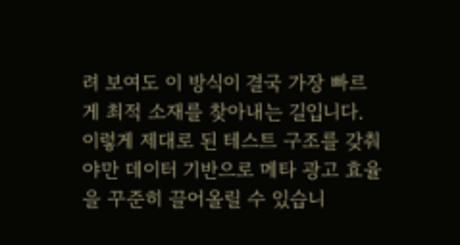려 보여도 이 방식이 결국 가장 빠르게 최적 소재를 찾아내는 길입니다.
이렇게 제대로 된 테스트 구조를 갖춰야만 데이터 기반으로 메타 광고 효율을 꾸준히 끌어올릴 수 있습니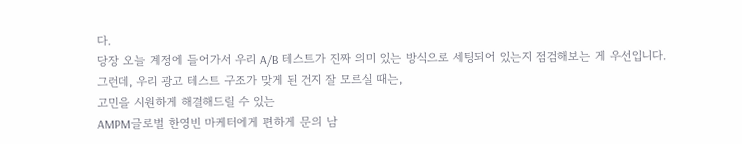다.
당장 오늘 계정에 들어가서 우리 A/B 테스트가 진짜 의미 있는 방식으로 세팅되어 있는지 점검해보는 게 우선입니다.
그런데, 우리 광고 테스트 구조가 맞게 된 건지 잘 모르실 때는,
고민을 시원하게 해결해드릴 수 있는
AMPM글로벌 한영빈 마케터에게 편하게 문의 남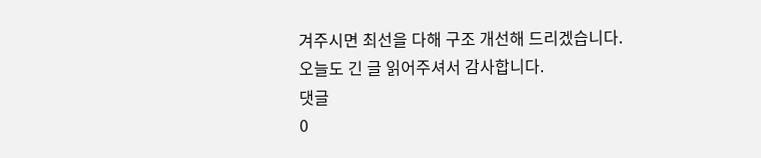겨주시면 최선을 다해 구조 개선해 드리겠습니다.
오늘도 긴 글 읽어주셔서 감사합니다.
댓글
0